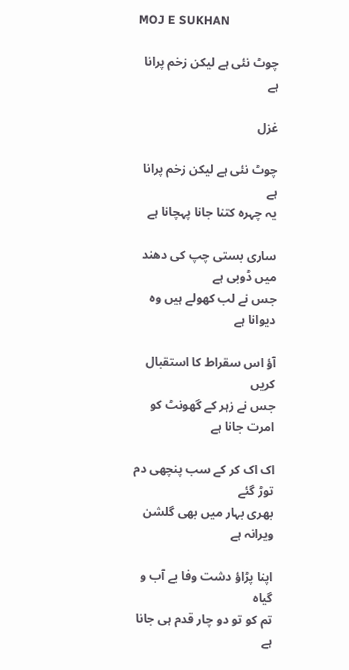MOJ E SUKHAN

چوٹ نئی ہے لیکن زخم پرانا ہے

غزل

چوٹ نئی ہے لیکن زخم پرانا ہے
یہ چہرہ کتنا جانا پہچانا ہے

ساری بستی چپ کی دھند میں ڈوبی ہے
جس نے لب کھولے ہیں وہ دیوانا ہے

آؤ اس سقراط کا استقبال کریں
جس نے زہر کے گھونٹ کو امرت جانا ہے

اک اک کر کے سب پنچھی دم توڑ گئے
بھری بہار میں بھی گلشن ویرانہ ہے

اپنا پڑاؤ دشت وفا بے آب و گیاہ
تم کو تو دو چار قدم ہی جانا ہے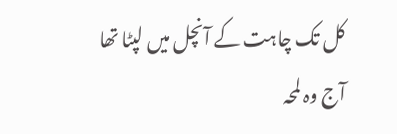کل تک چاہت کے آنچل میں لپٹا تھا
آج وہ لمحہ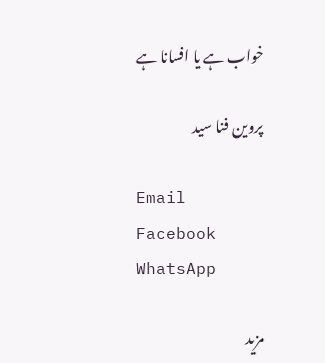خواب ہے یا افسانا ہے

پروین فنا سید

Email
Facebook
WhatsApp

مزید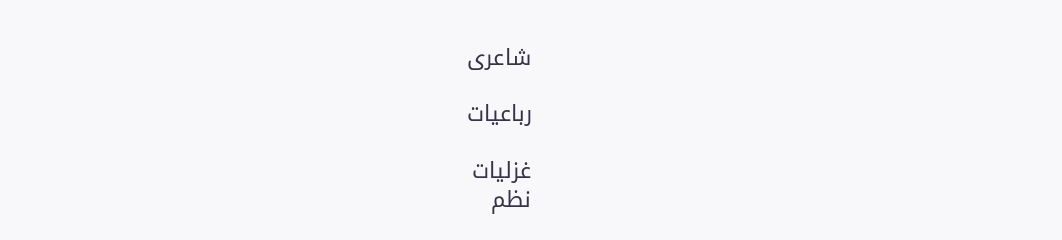شاعری

رباعیات

غزلیات
نظم